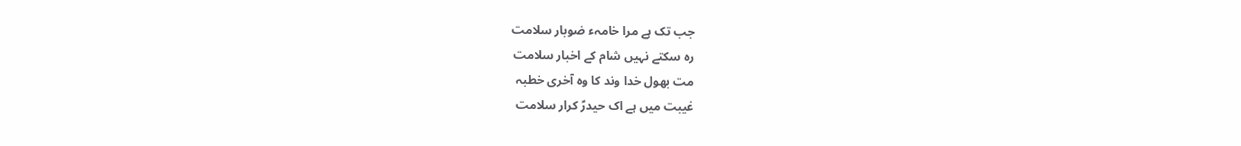جب تک ہے مرا خامہء ضوبار سلامت
رہ سکتے نہیں شام کے اخبار سلامت
مت بھول خدا وند کا وہ آخری خطبہ
غیبت میں ہے اک حیدرؑ کرار سلامت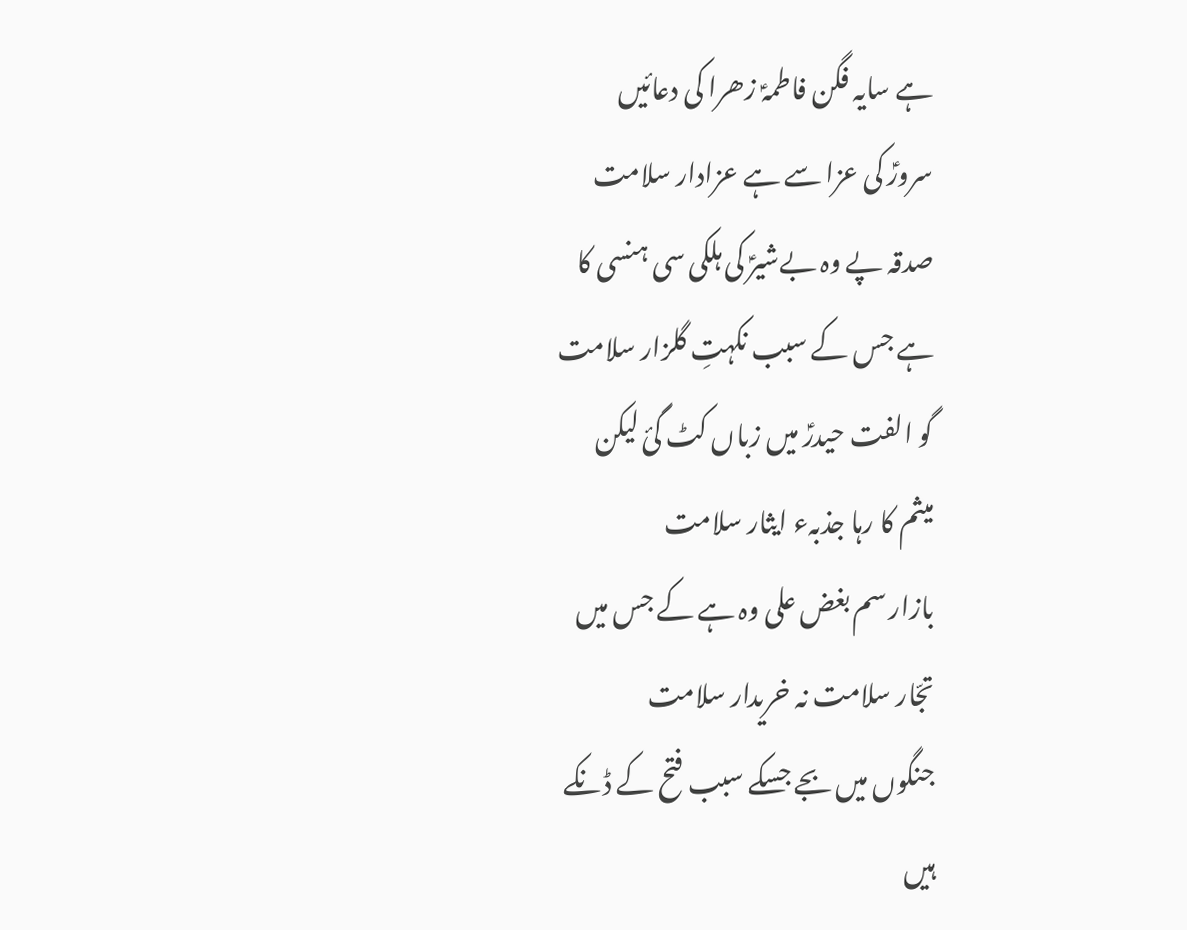ہے سایہ فگن فاطمہؑ زھرا کی دعائیں
سرورؑ کی عزا سے ہے عزادار سلامت
صدقہ پے وہ بےشیرؑ کی ہلکی سی ہنسی کا
ہے جس کے سبب نکہتِ گلزار سلامت
گو الفت حیدرؑ میں زباں کٹ گئ لیکن
میثم کا رہا جذبہء ایثار سلامت
بازار سم بغض علی وہ ہے کے جس میں
تجّار سلامت نہ خریدار سلامت
جنگوں میں بجے جسکے سبب فتح کے ڈنکے
ہیں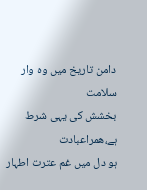دامن تاریخ میں وہ وار سلامت
بخشش کی یہی شرط ہے،ھمراعبادت
ہو دل میں غم عترت اطہار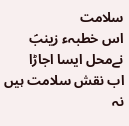سلامت
اس خطبہء زینبؑ نےمحل ایسا اجاڑا
اب نقش سلامت ہیں نہ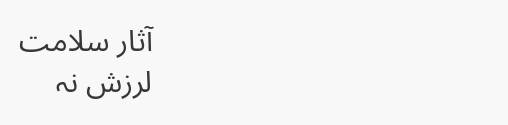آثار سلامت
لرزش نہ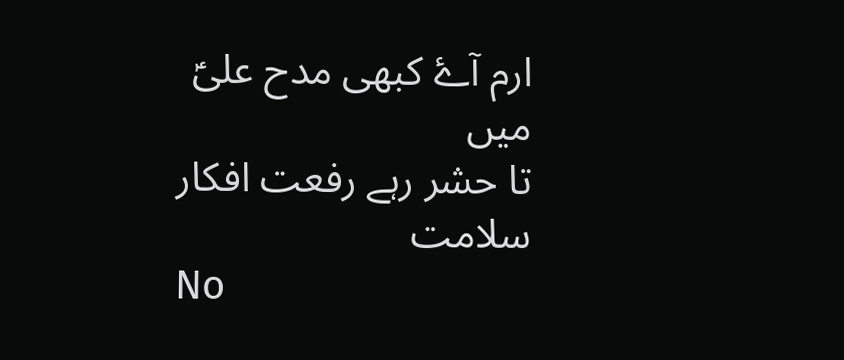ارم آۓ کبھی مدح علیؑ میں
تا حشر رہے رفعت افکار سلامت
No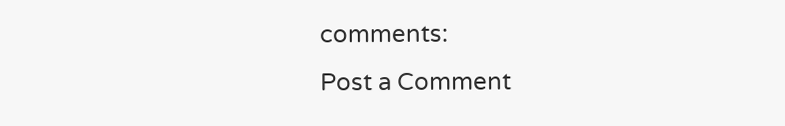comments:
Post a Comment